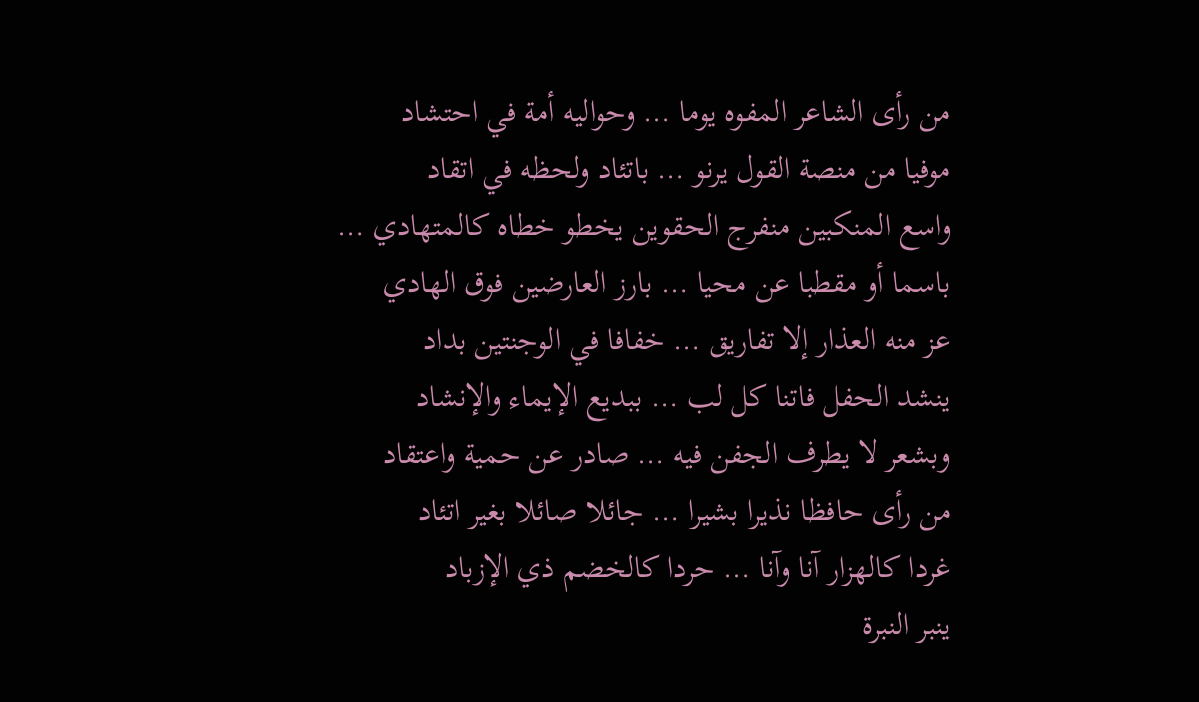من رأى الشاعر المفوه يوما … وحواليه أمة في احتشاد
موفيا من منصة القول يرنو … باتئاد ولحظه في اتقاد
واسع المنكبين منفرج الحقوين يخطو خطاه كالمتهادي …
باسما أو مقطبا عن محيا … بارز العارضين فوق الهادي
عز منه العذار إلا تفاريق … خفافا في الوجنتين بداد
ينشد الحفل فاتنا كل لب … ببديع الإيماء والإنشاد
وبشعر لا يطرف الجفن فيه … صادر عن حمية واعتقاد
من رأى حافظا نذيرا بشيرا … جائلا صائلا بغير اتئاد
غردا كالهزار آنا وآنا … حردا كالخضم ذي الإزباد
ينبر النبرة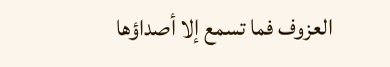العزوف فما تسمع إلا أصداؤها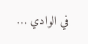في الوادي …